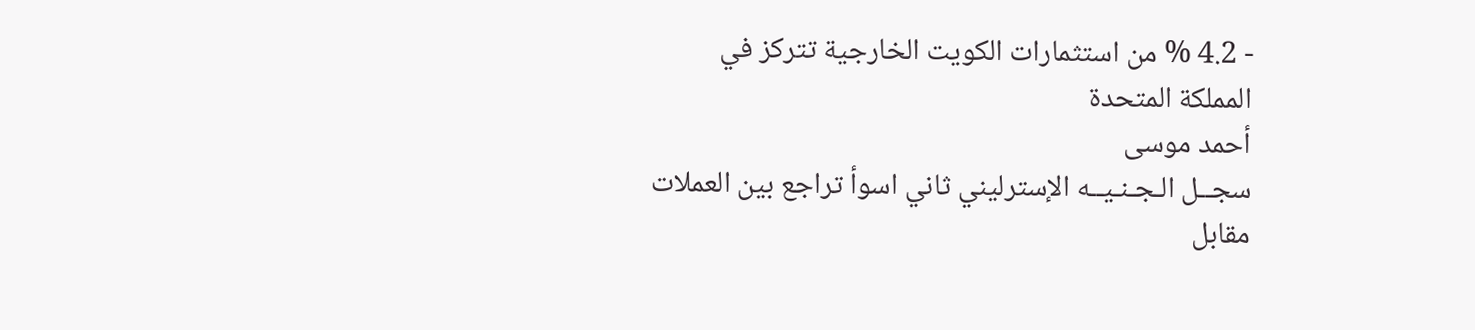- 4.2 % من استثمارات الكويت الخارجية تتركز في المملكة المتحدة
أحمد موسى
سجــل الـجـنـيــه الإسترليني ثاني اسوأ تراجع بين العملات مقابل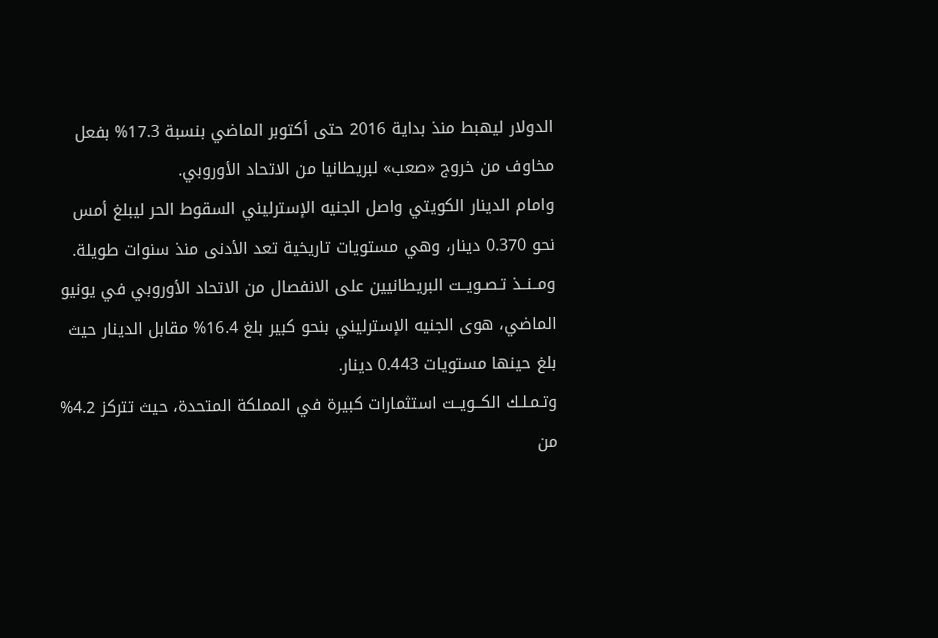الدولار ليهبط منذ بداية 2016 حتى أكتوبر الماضي بنسبة 17.3% بفعل مخاوف من خروج «صعب» لبريطانيا من الاتحاد الأوروبي.
وامام الدينار الكويتي واصل الجنيه الإسترليني السقوط الحر ليبلغ أمس نحو 0.370 دينار، وهي مستويات تاريخية تعد الأدنى منذ سنوات طويلة.
ومــنــذ تـصـويــت البريطانيين على الانفصال من الاتحاد الأوروبي في يونيو الماضي، هوى الجنيه الإسترليني بنحو كبير بلغ 16.4% مقابل الدينار حيث بلغ حينها مستويات 0.443 دينار.
وتـمـلـك الكــويــت استثمارات كبيرة في المملكة المتحدة، حيث تتركز 4.2% من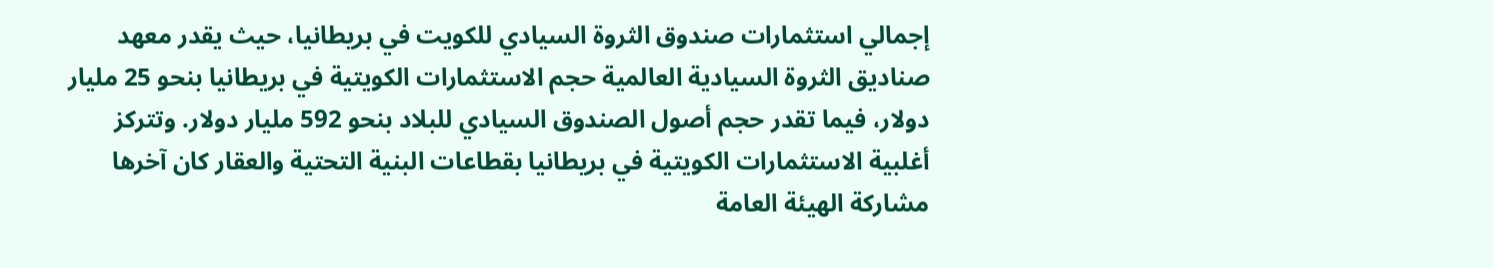إجمالي استثمارات صندوق الثروة السيادي للكويت في بريطانيا، حيث يقدر معهد صناديق الثروة السيادية العالمية حجم الاستثمارات الكويتية في بريطانيا بنحو 25 مليار دولار، فيما تقدر حجم أصول الصندوق السيادي للبلاد بنحو 592 مليار دولار. وتتركز أغلبية الاستثمارات الكويتية في بريطانيا بقطاعات البنية التحتية والعقار كان آخرها مشاركة الهيئة العامة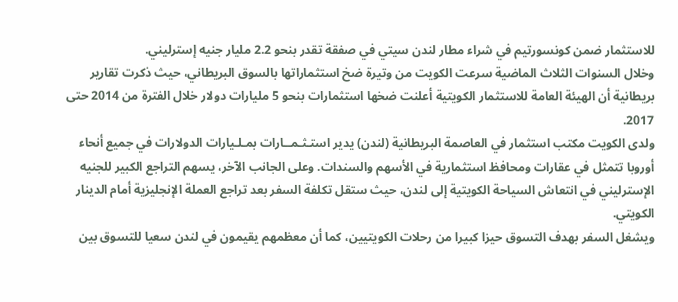للاستثمار ضمن كونسورتيم في شراء مطار لندن سيتي في صفقة تقدر بنحو 2.2 مليار جنيه إسترليني.
وخلال السنوات الثلاث الماضية سرعت الكويت من وتيرة ضخ استثماراتها بالسوق البريطاني، حيث ذكرت تقارير بريطانية أن الهيئة العامة للاستثمار الكويتية أعلنت ضخها استثمارات بنحو 5 مليارات دولار خلال الفترة من 2014 حتى 2017.
ولدى الكويت مكتب استثمار في العاصمة البريطانية (لندن) يدير استـثـمــارات بمـلـيارات الدولارات في جميع أنحاء أوروبا تتمثل في عقارات ومحافظ استثمارية في الأسهم والسندات. وعلى الجانب الآخر، يسهم التراجع الكبير للجنيه الإسترليني في انتعاش السياحة الكويتية إلى لندن، حيث ستقل تكلفة السفر بعد تراجع العملة الإنجليزية أمام الدينار الكويتي.
ويشغل السفر بهدف التسوق حيزا كبيرا من رحلات الكويتيين، كما أن معظمهم يقيمون في لندن سعيا للتسوق بين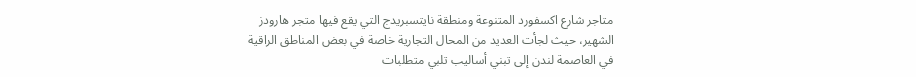متاجر شارع اكسفورد المتنوعة ومنطقة نايتسبريدج التي يقع فيها متجر هارودز الشهير، حيث لجأت العديد من المحال التجارية خاصة في بعض المناطق الراقية في العاصمة لندن إلى تبني أساليب تلبي متطلبات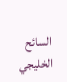السائح الخليجي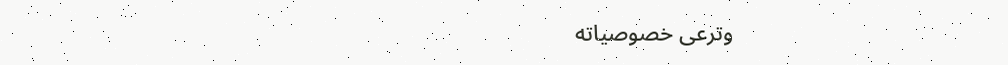وترعى خصوصياته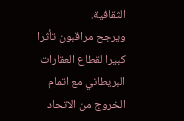الثقافية.
ويرجح مراقبون تأثرا كبيرا لقطاع العقارات البريطاني مع اتمام الخروج من الاتحاد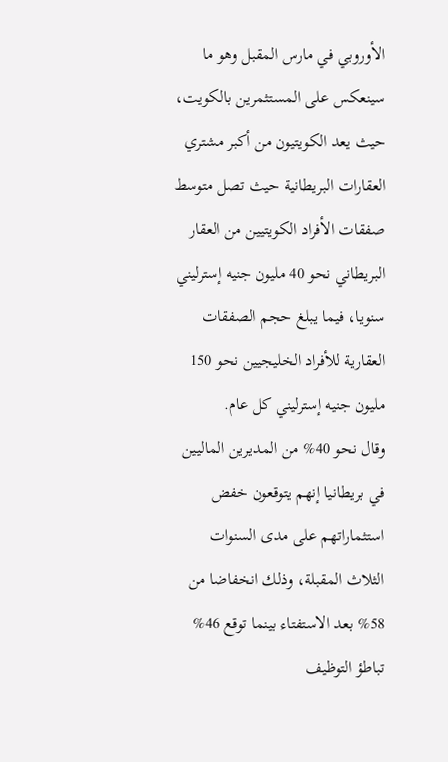الأوروبي في مارس المقبل وهو ما سينعكس على المستثمرين بالكويت، حيث يعد الكويتيون من أكبر مشتري العقارات البريطانية حيث تصل متوسط صفقات الأفراد الكويتيين من العقار البريطاني نحو 40 مليون جنيه إسترليني سنويا، فيما يبلغ حجم الصفقات العقارية للأفراد الخليجيين نحو 150 مليون جنيه إسترليني كل عام.
وقال نحو 40% من المديرين الماليين في بريطانيا إنهم يتوقعون خفض استثماراتهم على مدى السنوات الثلاث المقبلة، وذلك انخفاضا من 58% بعد الاستفتاء بينما توقع 46% تباطؤ التوظيف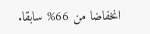انخفاضا من 66% سابقا.